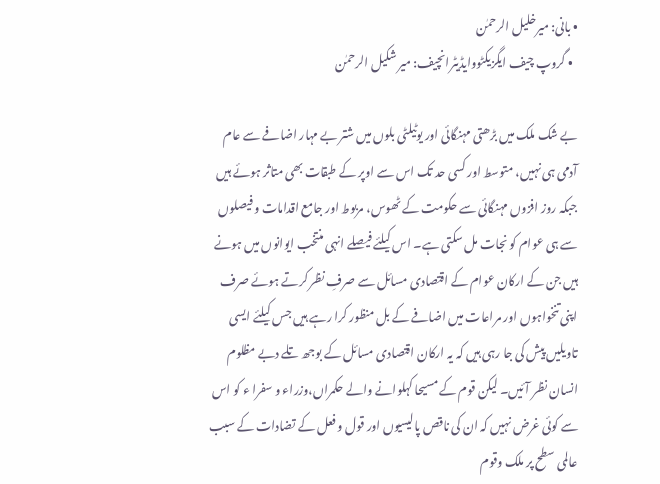• بانی: میرخلیل الرحمٰن
  • گروپ چیف ایگزیکٹووایڈیٹرانچیف: میر شکیل الرحمٰن

بے شک ملک میں بڑھتی مہنگائی اور یوٹیلٹی بلوں میں شتر بے مہار اضافے سے عام آدمی ہی نہیں، متوسط اور کسی حد تک اس سے اوپر کے طبقات بھی متاثر ہوئے ہیں جبکہ روز افزوں مہنگائی سے حکومت کے ٹھوس، مربوط اور جامع اقدامات و فیصلوں سے ہی عوام کو نجات مل سکتی ہے۔ اس کیلئے فیصلے انہی منتخب ایوانوں میں ہونے ہیں جن کے ارکان عوام کے اقتصادی مسائل سے صرفِ نظر کرتے ہوئے صرف اپنی تنخواہوں اور مراعات میں اضافے کے بل منظور کرا رہے ہیں جس کیلئے ایسی تاویلیں پیش کی جا رہی ہیں کہ یہ ارکان اقتصادی مسائل کے بوجھ تلے دبے مظلوم انسان نظر آئیں۔ لیکن قوم کے مسیحا کہلوانے والے حکمراں،وزراء و سفرا ء کو اس سے کوئی غرض نہیں کہ ان کی ناقص پالیسیوں اور قول و فعل کے تضادات کے سبب عالمی سطح پر ملک وقوم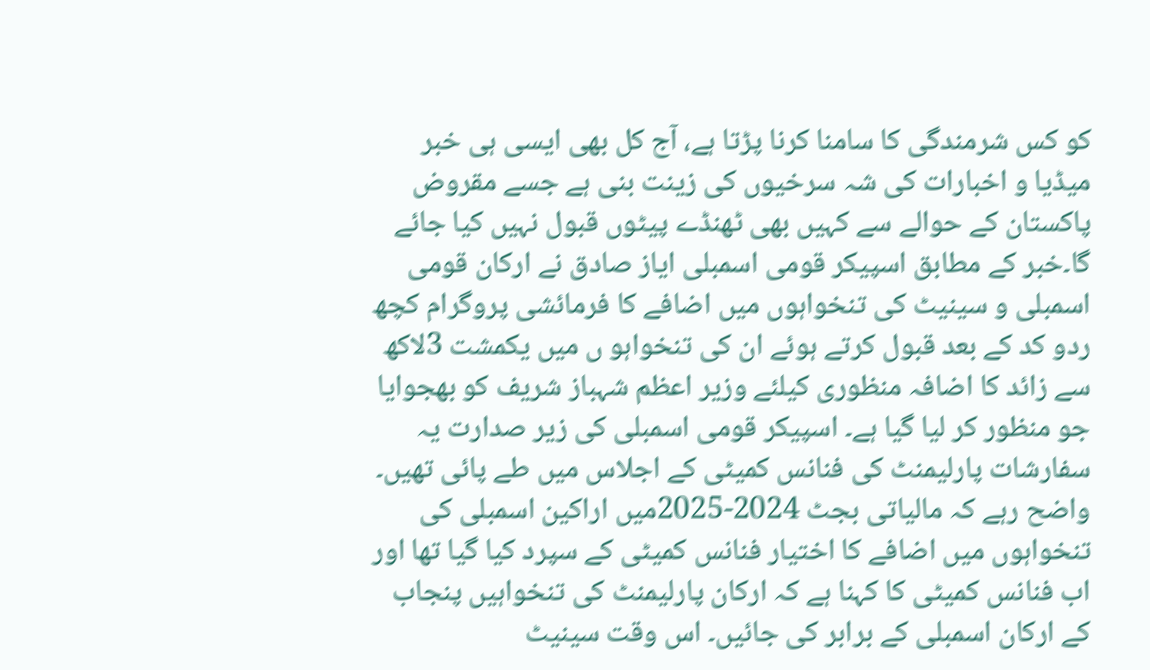کو کس شرمندگی کا سامنا کرنا پڑتا ہے، آج کل بھی ایسی ہی خبر میڈیا و اخبارات کی شہ سرخیوں کی زینت بنی ہے جسے مقروض پاکستان کے حوالے سے کہیں بھی ٹھنڈے پیٹوں قبول نہیں کیا جائے گا۔خبر کے مطابق اسپیکر قومی اسمبلی ایاز صادق نے ارکان قومی اسمبلی و سینیٹ کی تنخواہوں میں اضافے کا فرمائشی پروگرام کچھ ردو کد کے بعد قبول کرتے ہوئے ان کی تنخواہو ں میں یکمشت 3لاکھ سے زائد کا اضافہ منظوری کیلئے وزیر اعظم شہباز شریف کو بھجوایا جو منظور کر لیا گیا ہے۔ اسپیکر قومی اسمبلی کی زیر صدارت یہ سفارشات پارلیمنٹ کی فنانس کمیٹی کے اجلاس میں طے پائی تھیں۔ واضح رہے کہ مالیاتی بجٹ 2024-2025میں اراکین اسمبلی کی تنخواہوں میں اضافے کا اختیار فنانس کمیٹی کے سپرد کیا گیا تھا اور اب فنانس کمیٹی کا کہنا ہے کہ ارکان پارلیمنٹ کی تنخواہیں پنجاب کے ارکان اسمبلی کے برابر کی جائیں۔ اس وقت سینیٹ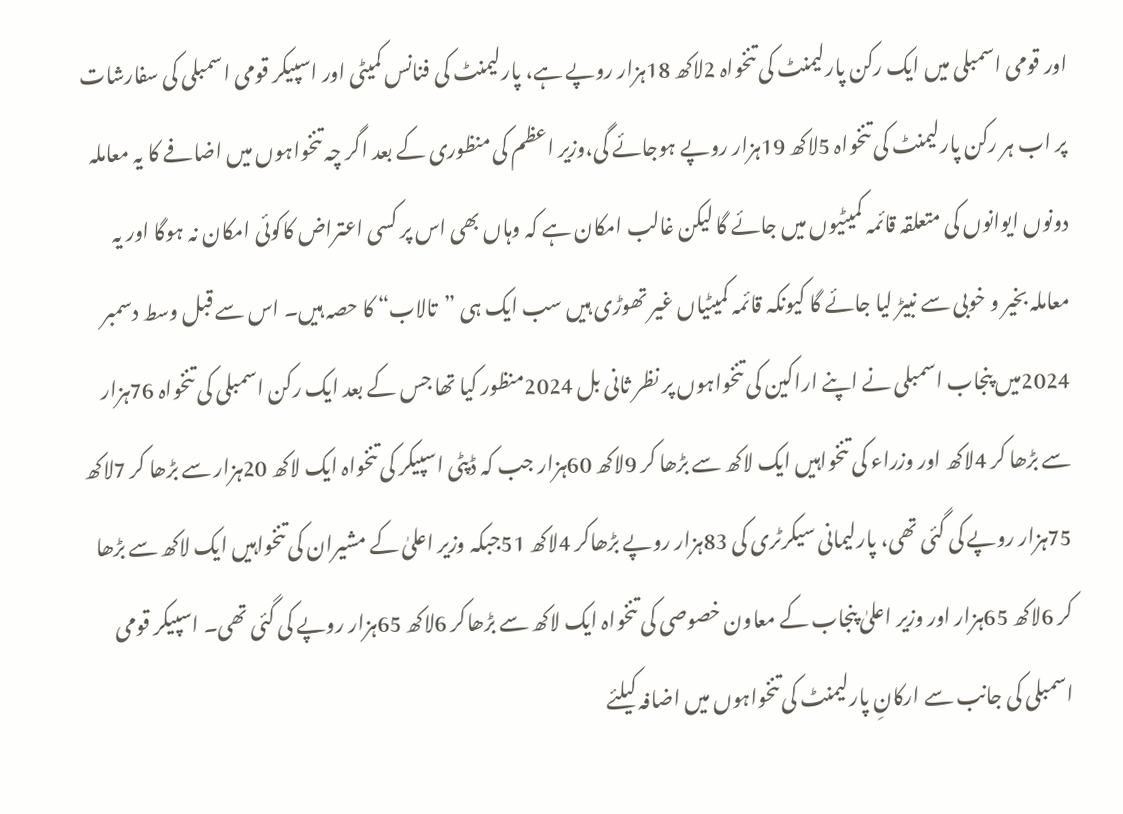اور قومی اسمبلی میں ایک رکن پارلیمنٹ کی تنخواہ 2لاکھ 18ہزار روپے ہے، پارلیمنٹ کی فنانس کمیٹی اور اسپیکر قومی اسمبلی کی سفارشات پر اب ہر رکن پارلیمنٹ کی تنخواہ 5لاکھ 19ہزار روپے ہوجائے گی،وزیر اعظم کی منظوری کے بعد اگر چہ تنخواہوں میں اضافے کا یہ معاملہ دونوں ایوانوں کی متعلقہ قائمہ کمیٹیوں میں جائے گا لیکن غالب امکان ہے کہ وہاں بھی اس پر کسی اعتراض کاکوئی امکان نہ ہوگا اور یہ معاملہ بخیر و خوبی سے نبیڑ لیا جائے گا کیونکہ قائمہ کمیٹیاں غیر تھوڑی ہیں سب ایک ہی ”تالاب“ کا حصہ ہیں۔ اس سے قبل وسط دسمبر 2024میں پنجاب اسمبلی نے اپنے اراکین کی تنخواہوں پر نظر ثانی بل 2024منظور کیا تھا جس کے بعد ایک رکن اسمبلی کی تنخواہ 76ہزار سے بڑھا کر 4لاکھ اور وزراء کی تنخواہیں ایک لاکھ سے بڑھا کر 9لاکھ 60ہزار جب کہ ڈپٹی اسپیکر کی تنخواہ ایک لاکھ 20ہزار سے بڑھا کر 7لاکھ 75ہزار روپے کی گئی تھی، پارلیمانی سیکرٹری کی 83ہزار روپے بڑھاکر 4لاکھ 51جبکہ وزیر اعلیٰ کے مشیران کی تنخواہیں ایک لاکھ سے بڑھا کر 6لاکھ 65ہزار اور وزیر اعلیٰ پنجاب کے معاون خصوصی کی تنخواہ ایک لاکھ سے بڑھاکر 6لاکھ 65ہزار روپے کی گئی تھی۔ اسپیکر قومی اسمبلی کی جانب سے ارکانِ پارلیمنٹ کی تنخواہوں میں اضافہ کیلئے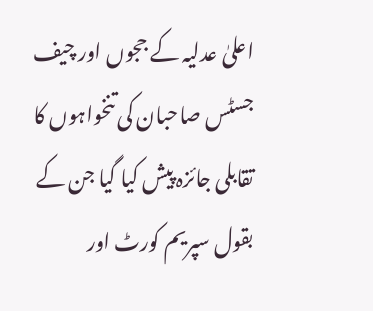اعلیٰ عدلیہ کے ججوں اور چیف جسٹس صاحبان کی تنخواہوں کا تقابلی جائزہ پیش کیا گیا جن کے بقول سپریم کورٹ اور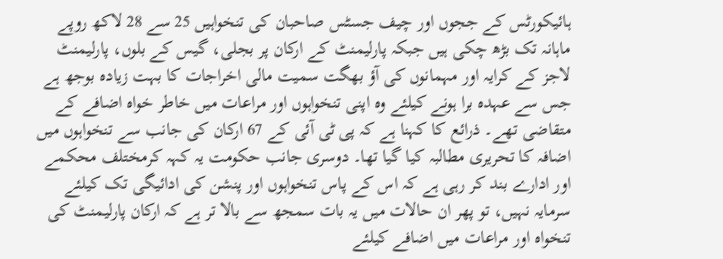ہائیکورٹس کے ججوں اور چیف جسٹس صاحبان کی تنخواہیں 25 سے 28 لاکھ روپے ماہانہ تک بڑھ چکی ہیں جبکہ پارلیمنٹ کے ارکان پر بجلی، گیس کے بلوں، پارلیمنٹ لاجز کے کرایہ اور مہمانوں کی آؤ بھگت سمیت مالی اخراجات کا بہت زیادہ بوجھ ہے جس سے عہدہ برا ہونے کیلئے وہ اپنی تنخواہوں اور مراعات میں خاطر خواہ اضافے کے متقاضی تھے۔ ذرائع کا کہنا ہے کہ پی ٹی آئی کے 67 ارکان کی جانب سے تنخواہوں میں اضافہ کا تحریری مطالبہ کیا گیا تھا۔ دوسری جانب حکومت یہ کہہ کرمختلف محکمے اور ادارے بند کر رہی ہے کہ اس کے پاس تنخواہوں اور پنشن کی ادائیگی تک کیلئے سرمایہ نہیں، تو پھر ان حالات میں یہ بات سمجھ سے بالا تر ہے کہ ارکان پارلیمنٹ کی تنخواہ اور مراعات میں اضافے کیلئے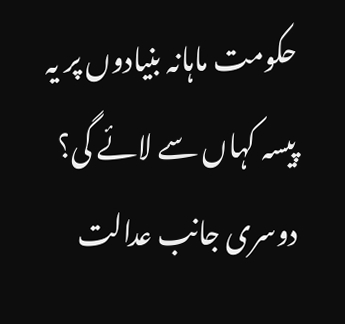حکومت ماہانہ بنیادوں پر یہ پیسہ کہاں سے لائے گی؟ دوسری جانب عدالت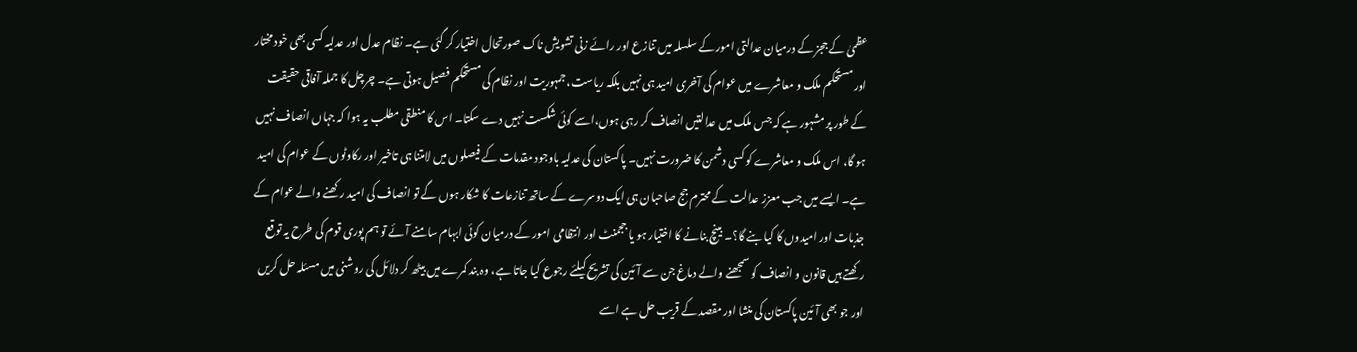عظمیٰ کے ججز کے درمیان عدالتی امور کے سلسلہ میں تنازع اور رائے زنی تشویش ناک صورتحال اختیار کر گئی ہے۔ نظام عدل اور عدلیہ کسی بھی خود مختار اور مستحکم ملک و معاشرے میں عوام کی آخری امید ہی نہیں بلکہ ریاست، جمہوریت اور نظام کی مستحکم فصیل ہوتی ہے۔ چرچل کا جملہ آفاقی حقیقت کے طور پر مشہور ہے کہ جس ملک میں عدالتیں انصاف کر رہی ہوں،اسے کوئی شکست نہیں دے سکتا۔ اس کا منطقی مطلب یہ ہوا کہ جہاں انصاف نہیں ہو گا، اس ملک و معاشرے کو کسی دشمن کا ضرورت نہیں۔ پاکستان کی عدلیہ باوجود مقدمات کے فیصلوں میں لامتنا ہی تاخیر اور رکاوٹوں کے عوام کی امید ہے۔ ایسے میں جب معزز عدالت کے محترم جج صاحبان ہی ایک دوسرے کے ساتھ تنازعات کا شکار ہوں گے تو انصاف کی امید رکھنے والے عوام کے جذبات اور امیدوں کا کیا بنے گا؟۔ بینچ بنانے کا اختیار ہو یا ججمنٹ اور انتظامی امور کے درمیان کوئی ابہام سامنے آئے تو ہم پوری قوم کی طرح یہ توقع رکھتے ہیں قانون و انصاف کو سمجھنے والے دماغ جن سے آئین کی تشریح کیلئے رجوع کیا جاتا ہے، وہ بند کمرے میں بیٹھ کر دلائل کی روشنی میں مسئلہ حل کریں اور جو بھی آئین پاکستان کی منشا اور مقصد کے قریب حل ہے اسے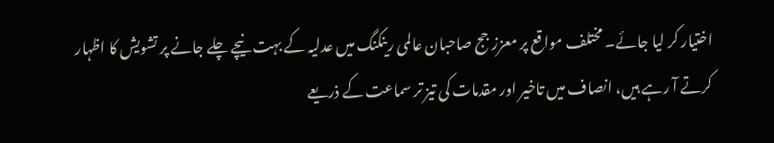اختیار کر لیا جائے۔ مختلف مواقع پر معزز جج صاحبان عالمی رینکنگ میں عدلیہ کے بہت نیچے چلے جانے پر تشویش کا اظہار کرتے آ رہے ہیں، انصاف میں تاخیر اور مقدمات کی تیز تر سماعت کے ذریعے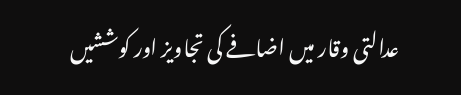عدالتی وقار میں اضافے کی تجاویز اور کوششیں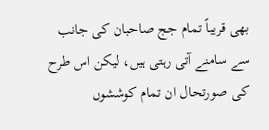بھی قریباً تمام جج صاحبان کی جانب سے سامنے آتی رہتی ہیں، لیکن اس طرح کی صورتحال ان تمام کوششوں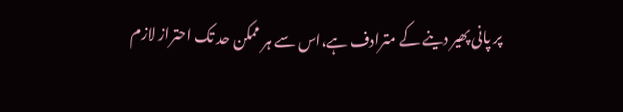پر پانی پھیر دینے کے مترادف ہے،اس سے ہر ممکن حد تک احتراز لازم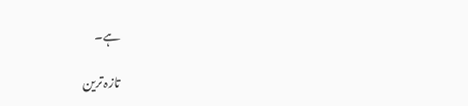ہے۔

تازہ ترین